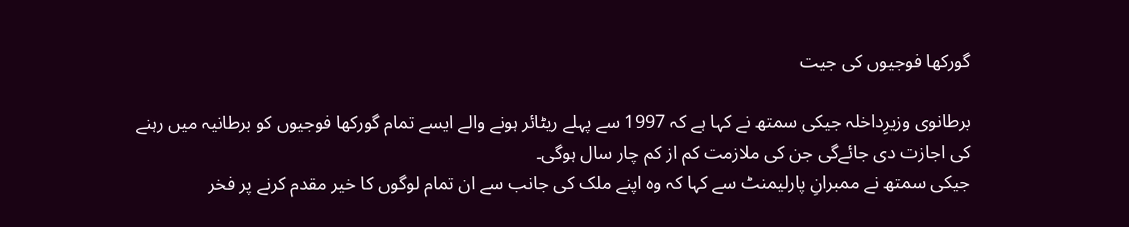گورکھا فوجیوں کی جیت

برطانوی وزیرِداخلہ جیکی سمتھ نے کہا ہے کہ 1997 سے پہلے ریٹائر ہونے والے ایسے تمام گورکھا فوجیوں کو برطانیہ میں رہنے کی اجازت دی جائےگی جن کی ملازمت کم از کم چار سال ہوگی۔
جیکی سمتھ نے ممبرانِ پارلیمنٹ سے کہا کہ وہ اپنے ملک کی جانب سے ان تمام لوگوں کا خیر مقدم کرنے پر فخر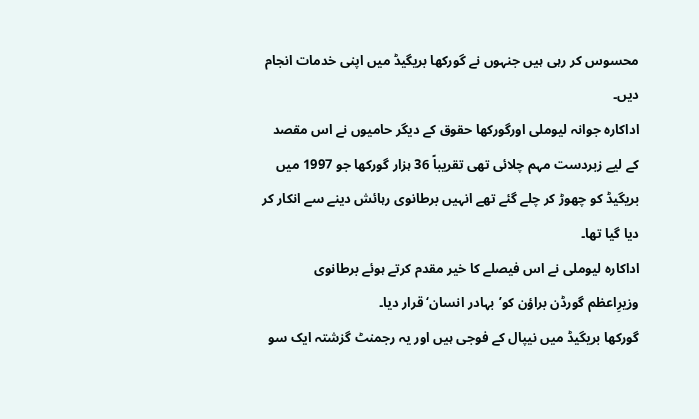محسوس کر رہی ہیں جنہوں نے گورکھا بریگیڈ میں اپنی خدمات انجام دیں۔
اداکارہ جوانہ لیوملی اورگورکھا حقوق کے دیگر حامیوں نے اس مقصد کے لیے زبردست مہم چلائی تھی تقریباً 36 ہزار گورکھا جو 1997 میں بریگیڈ کو چھوڑ کر چلے گئے تھے انہیں برطانوی رہائش دینے سے انکار کر دیا گیا تھا۔
اداکارہ لیوملی نے اس فیصلے کا خیر مقدم کرتے ہوئے برطانوی وزیرِاعظم گورڈن براؤن کو’بہادر انسان‘ قرار دیا۔
گورکھا بریگیڈ میں نیپال کے فوجی ہیں اور یہ رجمنٹ گزشتہ ایک سو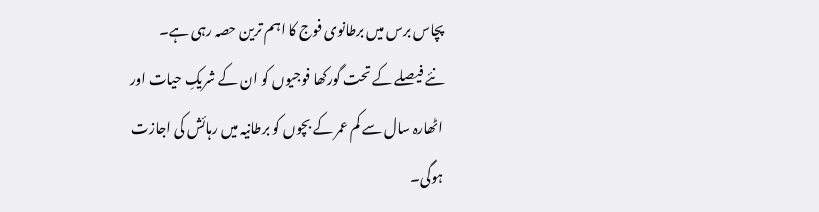پچاس برس میں برطانوی فوج کا اہم ترین حصہ رہی ہے۔
نئے فیصلے کے تحت گورکھا فوجیوں کو ان کے شریکِ حیات اور اٹھارہ سال سے کم عمر کے بچوں کو برطانیہ میں رہائش کی اجازت ہوگی۔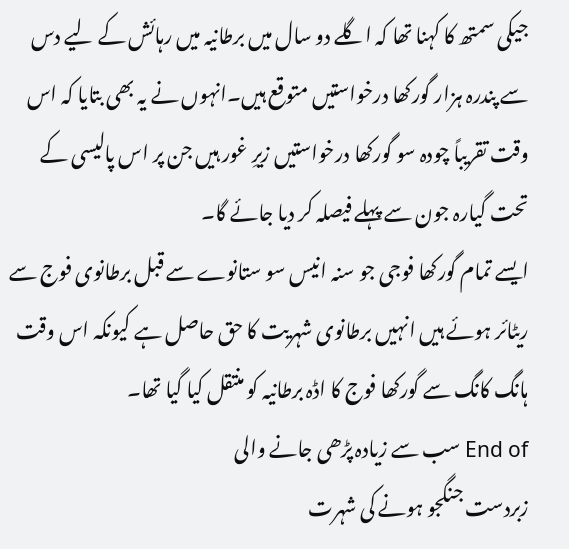جیکی سمتھ کا کہنا تھا کہ اگلے دو سال میں برطانیہ میں رہائش کے لیے دس سے پندرہ ہزار گورکھا درخواستیں متوقع ہیں۔انہوں نے یہ بھی بتایا کہ اس وقت تقریباً چودہ سو گورکھا درخواستیں زیرِ غور ہیں جن پر اس پالیسی کے تحت گیارہ جون سے پہلے فیصلہ کر دیا جائے گا۔
ایسے تمام گورکھا فوجی جو سنہ انیس سو ستانوے سے قبل برطانوی فوج سے ریٹائر ہوئے ہیں انہیں برطانوی شہریت کا حق حاصل ہے کیونکہ اس وقت ہانگ کانگ سے گورکھا فوج کا اڈہ برطانیہ کو منتقل کیا گیا تھا۔
End of سب سے زیادہ پڑھی جانے والی
زبردست جنگجو ہونے کی شہرت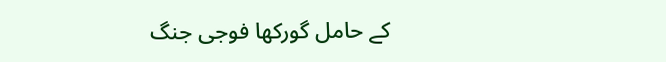کے حامل گورکھا فوجی جنگ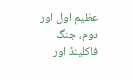عظیم اول اور دوم، جنگ فاکلینڈ اور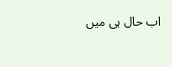اب حال ہی میں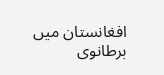افغانستان میں برطانوی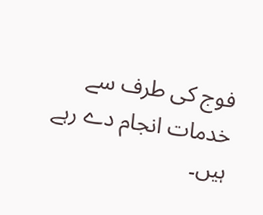فوج کی طرف سے خدمات انجام دے رہے ہیں۔